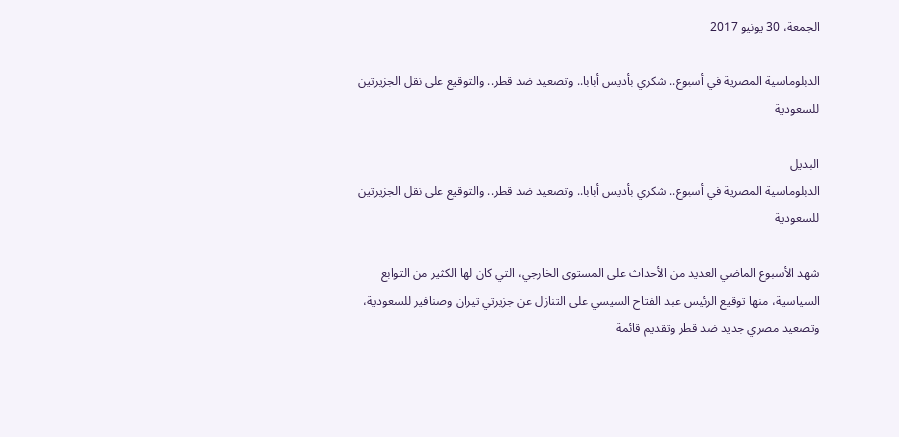الجمعة، 30 يونيو 2017

الدبلوماسية المصرية في أسبوع.. شكري بأديس أبابا.. وتصعيد ضد قطر.. والتوقيع على نقل الجزيرتين للسعودية

البديل
الدبلوماسية المصرية في أسبوع.. شكري بأديس أبابا.. وتصعيد ضد قطر.. والتوقيع على نقل الجزيرتين للسعودية

شهد الأسبوع الماضي العديد من الأحداث على المستوى الخارجي، التي كان لها الكثير من التوابع السياسية، منها توقيع الرئيس عبد الفتاح السيسي على التنازل عن جزيرتي تيران وصنافير للسعودية، وتصعيد مصري جديد ضد قطر وتقديم قائمة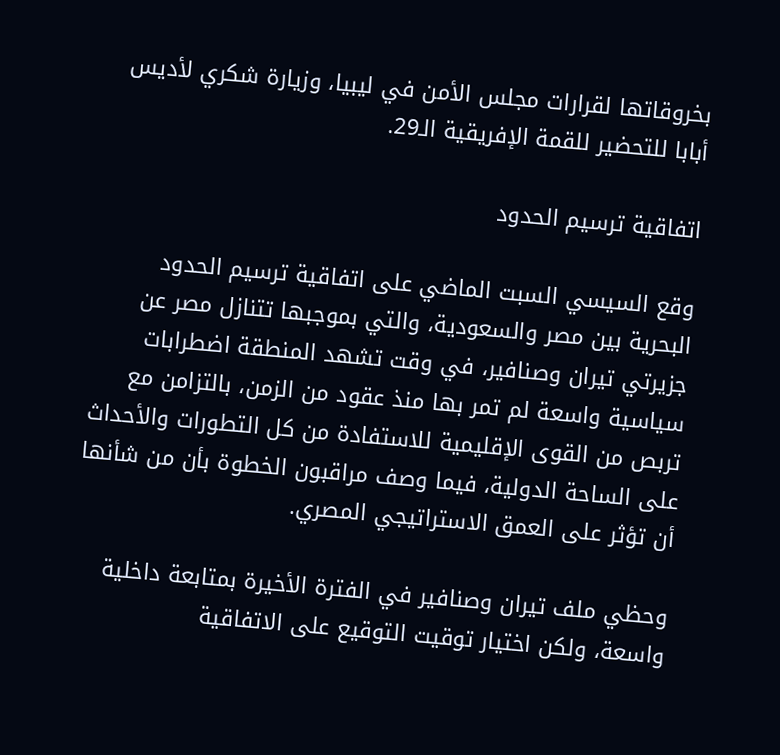بخروقاتها لقرارات مجلس الأمن في ليبيا، وزيارة شكري لأديس أبابا للتحضير للقمة الإفريقية الـ29.

اتفاقية ترسيم الحدود

وقع السيسي السبت الماضي على اتفاقية ترسيم الحدود البحرية بين مصر والسعودية، والتي بموجبها تتنازل مصر عن جزيرتي تيران وصنافير، في وقت تشهد المنطقة اضطرابات سياسية واسعة لم تمر بها منذ عقود من الزمن، بالتزامن مع تربص من القوى الإقليمية للاستفادة من كل التطورات والأحداث على الساحة الدولية، فيما وصف مراقبون الخطوة بأن من شأنها أن تؤثر على العمق الاستراتيجي المصري.

وحظي ملف تيران وصنافير في الفترة الأخيرة بمتابعة داخلية واسعة، ولكن اختيار توقيت التوقيع على الاتفاقية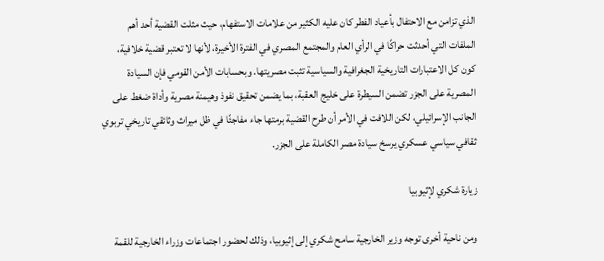الذي تزامن مع الاحتفال بأعياد الفطر كان عليه الكثير من علامات الاستفهام، حيث مثلت القضية أحد أهم الملفات التي أحدثت حراكًا في الرأي العام والمجتمع المصري في الفترة الأخيرة، لأنها لا تعتبر قضية خلافية، كون كل الاعتبارات التاريخية الجغرافية والسياسية تثبت مصريتها. وبحسابات الأمن القومي فإن السيادة المصرية على الجزر تضمن السيطرة على خليج العقبة، بما يضمن تحقيق نفوذ وهيمنة مصرية وأداة ضغط على الجانب الإسرائيلي، لكن اللافت في الأمر أن طرح القضية برمتها جاء مفاجئًا في ظل ميراث وثائقي تاريخي تربوي ثقافي سياسي عسكري يرسخ سيادة مصر الكاملة على الجزر.

زيارة شكري لإثيوبيا

ومن ناحية أخرى توجه وزير الخارجية سامح شكري إلى إثيوبيا، وذلك لحضور اجتماعات وزراء الخارجية للقمة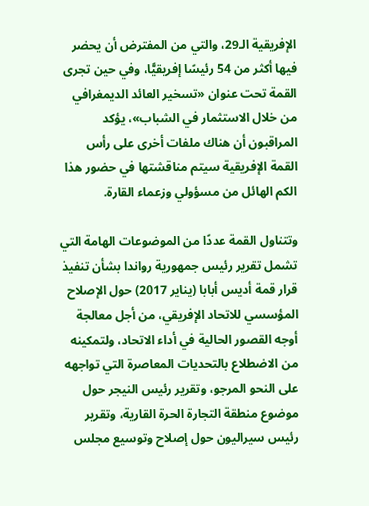الإفريقية الـ29، والتي من المفترض أن يحضر فيها أكثر من 54 رئيسًا إفريقيًّا، وفي حين تجرى القمة تحت عنوان «تسخير العائد الديمغرافي من خلال الاستثمار في الشباب»، يؤكد المراقبون أن هناك ملفات أخرى على رأس القمة الإفريقية سيتم مناقشتها في حضور هذا الكم الهائل من مسؤولي وزعماء القارة.

وتتناول القمة عددًا من الموضوعات الهامة التي تشمل تقرير رئيس جمهورية رواندا بشأن تنفيذ قرار قمة أديس أبابا (يناير 2017) حول الإصلاح المؤسسي للاتحاد الإفريقي، من أجل معالجة أوجه القصور الحالية في أداء الاتحاد، ولتمكينه من الاضطلاع بالتحديات المعاصرة التي تواجهه على النحو المرجو، وتقرير رئيس النيجر حول موضوع منطقة التجارة الحرة القارية، وتقرير رئيس سيراليون حول إصلاح وتوسيع مجلس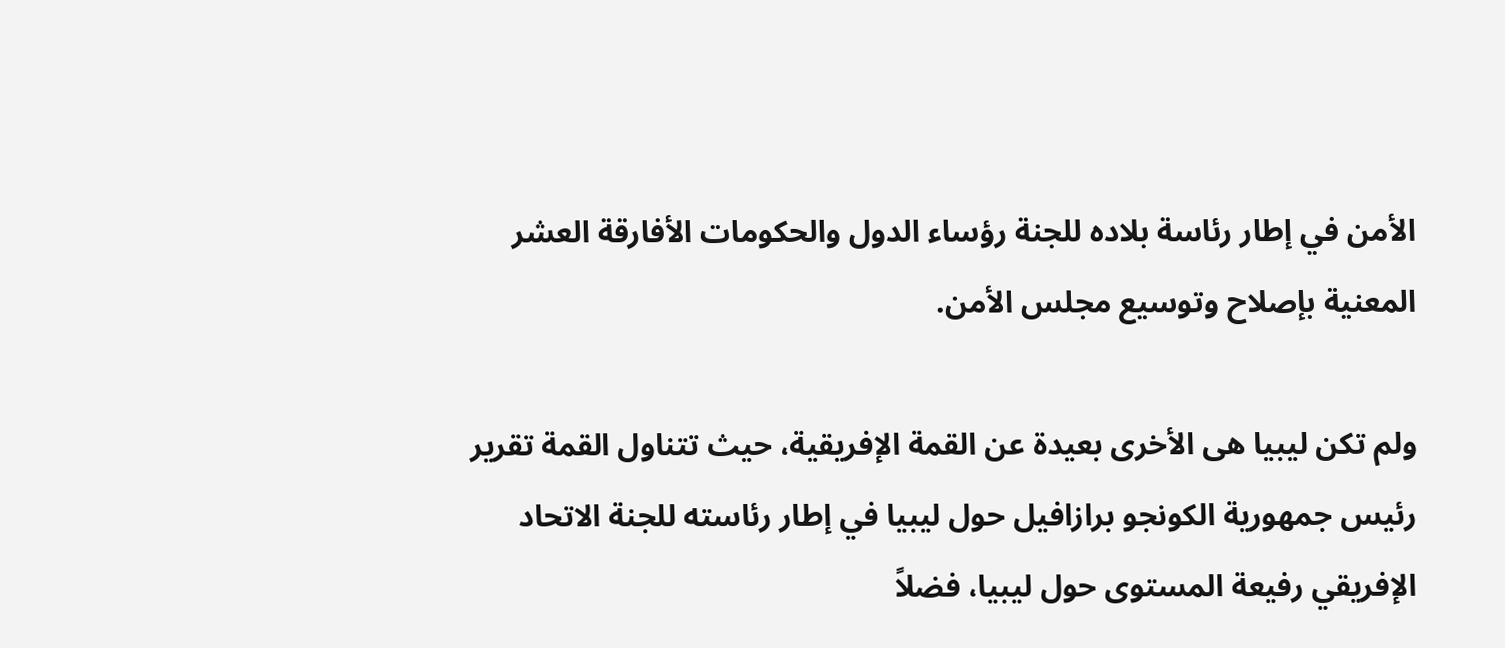الأمن في إطار رئاسة بلاده للجنة رؤساء الدول والحكومات الأفارقة العشر المعنية بإصلاح وتوسيع مجلس الأمن.

ولم تكن ليبيا هى الأخرى بعيدة عن القمة الإفريقية، حيث تتناول القمة تقرير رئيس جمهورية الكونجو برازافيل حول ليبيا في إطار رئاسته للجنة الاتحاد الإفريقي رفيعة المستوى حول ليبيا، فضلاً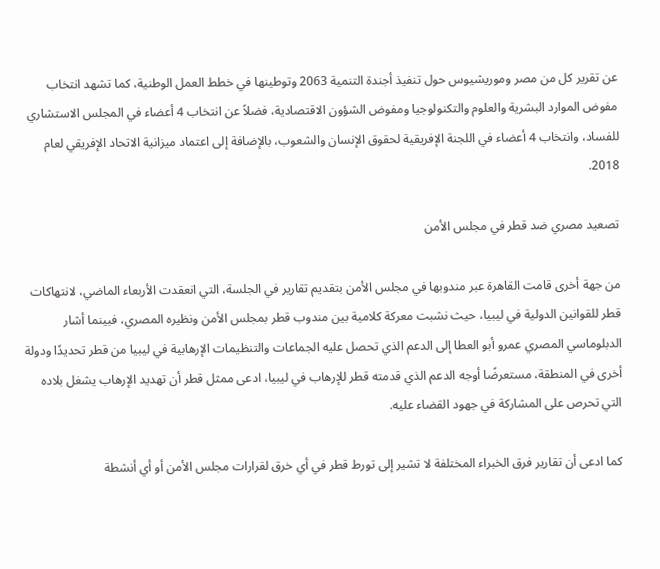عن تقرير كل من مصر وموريشيوس حول تنفيذ أجندة التنمية 2063 وتوطينها في خطط العمل الوطنية، كما تشهد انتخاب مفوض الموارد البشرية والعلوم والتكنولوجيا ومفوض الشؤون الاقتصادية، فضلاً عن انتخاب 4 أعضاء في المجلس الاستشاري للفساد، وانتخاب 4 أعضاء في اللجنة الإفريقية لحقوق الإنسان والشعوب، بالإضافة إلى اعتماد ميزانية الاتحاد الإفريقي لعام 2018.

تصعيد مصري ضد قطر في مجلس الأمن

من جهة أخرى قامت القاهرة عبر مندوبها في مجلس الأمن بتقديم تقارير في الجلسة، التي انعقدت الأربعاء الماضي، لانتهاكات قطر للقوانين الدولية في ليبيا، حيث نشبت معركة كلامية بين مندوب قطر بمجلس الأمن ونظيره المصري، فبينما أشار الدبلوماسي المصري عمرو أبو العطا إلى الدعم الذي تحصل عليه الجماعات والتنظيمات الإرهابية في ليبيا من قطر تحديدًا ودولة أخرى في المنطقة، مستعرضًا أوجه الدعم الذي قدمته قطر للإرهاب في ليبيا، ادعى ممثل قطر أن تهديد الإرهاب يشغل بلاده التي تحرص على المشاركة في جهود القضاء عليه.

كما ادعى أن تقارير فرق الخبراء المختلفة لا تشير إلى تورط قطر في أي خرق لقرارات مجلس الأمن أو أي أنشطة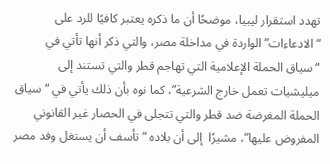تهدد استقرار ليبيا، موضحًا أن ما ذكره يعتبر كافيًا للرد على “الادعاءات” الواردة في مداخلة مصر، والتي ذكر أنها تأتي في “سياق الحملة الإعلامية التي تهاجم قطر والتي تستند إلى ميليشيات تعمل خارج الشرعية”، كما نوه بأن ذلك يأتي في “سياق الحملة المغرضة ضد قطر والتي تتجلى في الحصار غير القانوني المفروض عليها”، مشيرًا  إلى أن بلاده “تأسف أن يستغل وفد مصر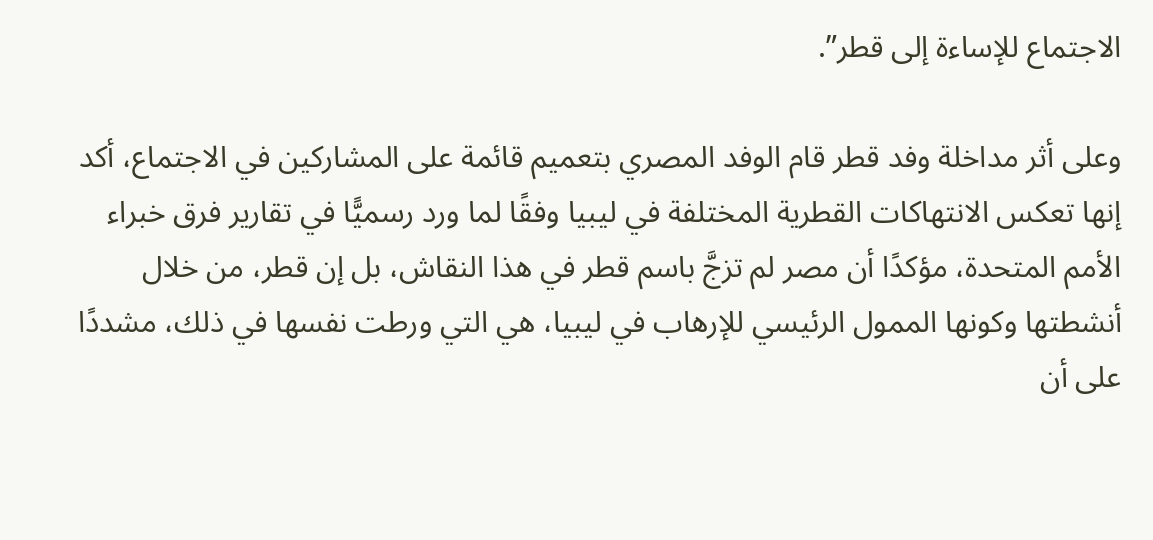الاجتماع للإساءة إلى قطر”.

وعلى أثر مداخلة وفد قطر قام الوفد المصري بتعميم قائمة على المشاركين في الاجتماع، أكد إنها تعكس الانتهاكات القطرية المختلفة في ليبيا وفقًا لما ورد رسميًّا في تقارير فرق خبراء الأمم المتحدة، مؤكدًا أن مصر لم تزجَّ باسم قطر في هذا النقاش، بل إن قطر، من خلال أنشطتها وكونها الممول الرئيسي للإرهاب في ليبيا، هي التي ورطت نفسها في ذلك، مشددًا على أن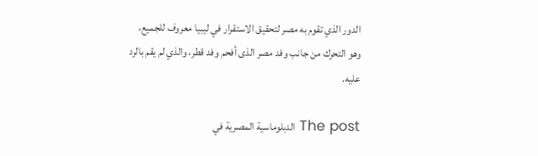الدور الذي تقوم به مصر لتحقيق الاستقرار في ليبيا معروف للجميع، وهو التحرك من جانب وفد مصر الذى أفحم وفد قطر، والذي لم يقم بالرد عليه.

The post الدبلوماسية المصرية في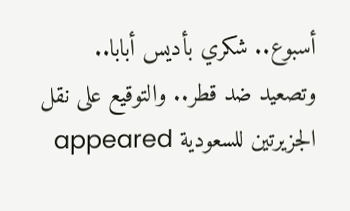أسبوع.. شكري بأديس أبابا.. وتصعيد ضد قطر.. والتوقيع على نقل الجزيرتين للسعودية appeared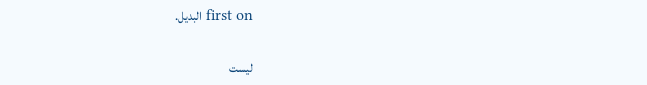first on البديل.


ليست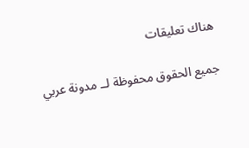هناك تعليقات

جميع الحقوق محفوظة لــ مدونة عربي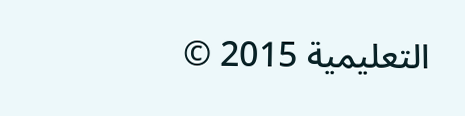التعليمية 2015 ©